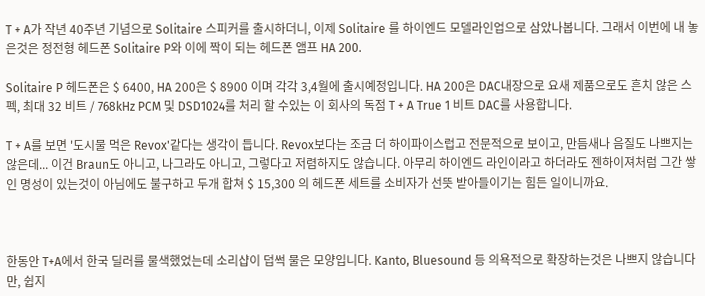T + A가 작년 40주년 기념으로 Solitaire 스피커를 출시하더니, 이제 Solitaire 를 하이엔드 모델라인업으로 삼았나봅니다. 그래서 이번에 내 놓은것은 정전형 헤드폰 Solitaire P와 이에 짝이 되는 헤드폰 앰프 HA 200.

Solitaire P 헤드폰은 $ 6400, HA 200은 $ 8900 이며 각각 3,4월에 출시예정입니다. HA 200은 DAC내장으로 요새 제품으로도 흔치 않은 스펙, 최대 32 비트 / 768kHz PCM 및 DSD1024를 처리 할 수있는 이 회사의 독점 T + A True 1 비트 DAC를 사용합니다.

T + A를 보면 '도시물 먹은 Revox'같다는 생각이 듭니다. Revox보다는 조금 더 하이파이스럽고 전문적으로 보이고, 만듬새나 음질도 나쁘지는 않은데... 이건 Braun도 아니고, 나그라도 아니고, 그렇다고 저렴하지도 않습니다. 아무리 하이엔드 라인이라고 하더라도 젠하이져처럼 그간 쌓인 명성이 있는것이 아님에도 불구하고 두개 합쳐 $ 15,300 의 헤드폰 세트를 소비자가 선뜻 받아들이기는 힘든 일이니까요.



한동안 T+A에서 한국 딜러를 물색했었는데 소리샵이 덥썩 물은 모양입니다. Kanto, Bluesound 등 의욕적으로 확장하는것은 나쁘지 않습니다만, 쉽지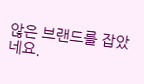않은 브랜드를 잡았네요.